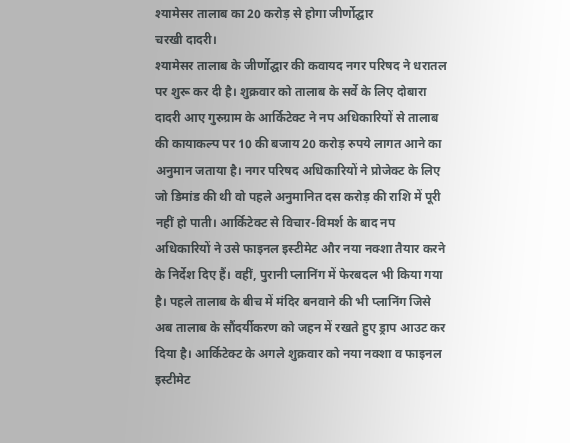श्यामेसर तालाब का 20 करोड़ से होगा जीर्णोद्घार
चरखी दादरी।
श्यामेसर तालाब के जीर्णोद्घार की कवायद नगर परिषद ने धरातल पर शुरू कर दी है। शुक्रवार को तालाब के सर्वे के लिए दोबारा दादरी आए गुरुग्राम के आर्किटेक्ट ने नप अधिकारियों से तालाब की कायाकल्प पर 10 की बजाय 20 करोड़ रुपये लागत आने का अनुमान जताया है। नगर परिषद अधिकारियों ने प्रोजेक्ट के लिए जो डिमांड की थी वो पहले अनुमानित दस करोड़ की राशि में पूरी नहीं हो पाती। आर्किटेक्ट से विचार-विमर्श के बाद नप अधिकारियों ने उसे फाइनल इस्टीमेट और नया नक्शा तैयार करने के निर्देश दिए हैं। वहीं, पुरानी प्लानिंग में फेरबदल भी किया गया है। पहले तालाब के बीच में मंदिर बनवाने की भी प्लानिंग जिसे अब तालाब के सौंदर्यीकरण को जहन में रखते हुए ड्राप आउट कर दिया है। आर्किटेक्ट के अगले शुक्रवार को नया नक्शा व फाइनल इस्टीमेट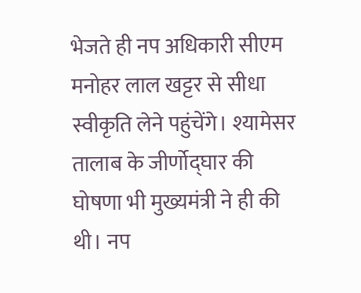भेजते ही नप अधिकारी सीएम मनोहर लाल खट्टर से सीधा स्वीकृति लेने पहुंचेंगे। श्यामेसर तालाब के जीर्णोद्घार की घोषणा भी मुख्यमंत्री ने ही की थी। नप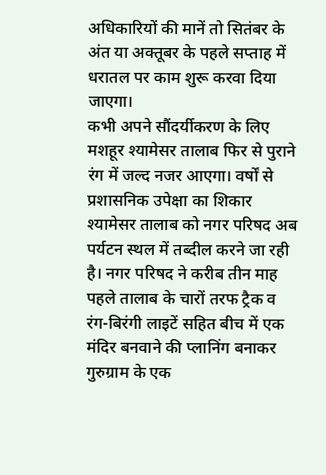अधिकारियों की मानें तो सितंबर के अंत या अक्तूबर के पहले सप्ताह में धरातल पर काम शुरू करवा दिया जाएगा।
कभी अपने सौंदर्यीकरण के लिए मशहूर श्यामेसर तालाब फिर से पुराने रंग में जल्द नजर आएगा। वर्षों से प्रशासनिक उपेक्षा का शिकार श्यामेसर तालाब को नगर परिषद अब पर्यटन स्थल में तब्दील करने जा रही है। नगर परिषद ने करीब तीन माह पहले तालाब के चारों तरफ ट्रैक व रंग-बिरंगी लाइटें सहित बीच में एक मंदिर बनवाने की प्लानिंग बनाकर गुरुग्राम के एक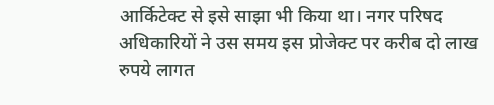आर्किटेक्ट से इसे साझा भी किया था। नगर परिषद अधिकारियों ने उस समय इस प्रोजेक्ट पर करीब दो लाख रुपये लागत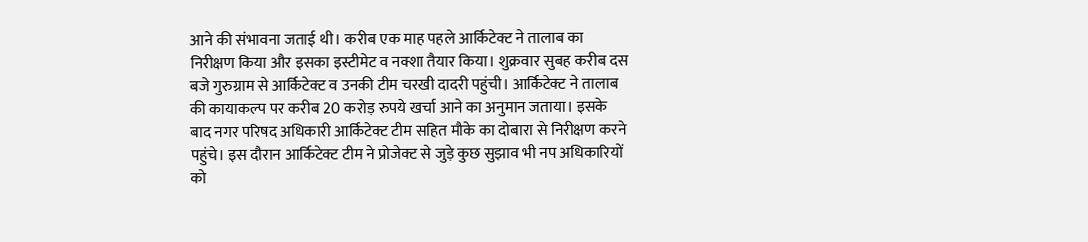आने की संभावना जताई थी। करीब एक माह पहले आर्किटेक्ट ने तालाब का निरीक्षण किया और इसका इस्टीमेट व नक्शा तैयार किया। शुक्रवार सुबह करीब दस बजे गुरुग्राम से आर्किटेक्ट व उनकी टीम चरखी दादरी पहुंची। आर्किटेक्ट ने तालाब की कायाकल्प पर करीब 20 करोड़ रुपये खर्चा आने का अनुमान जताया। इसके बाद नगर परिषद अधिकारी आर्किटेक्ट टीम सहित मौके का दोबारा से निरीक्षण करने पहुंचे। इस दौरान आर्किटेक्ट टीम ने प्रोजेक्ट से जुड़े कुछ सुझाव भी नप अधिकारियों को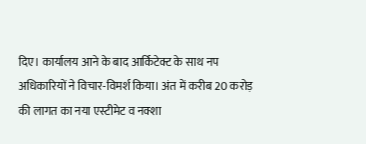दिए। कार्यालय आने के बाद आर्किटेक्ट के साथ नप अधिकारियों ने विचार-विमर्श किया। अंत में करीब 20 करोड़ की लागत का नया एस्टीमेट व नक्शा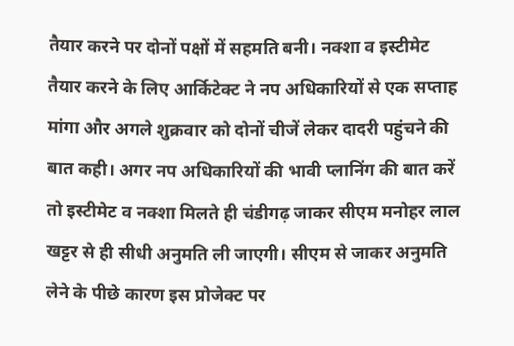तैयार करने पर दोनों पक्षों में सहमति बनी। नक्शा व इस्टीमेट तैयार करने के लिए आर्किटेक्ट ने नप अधिकारियों से एक सप्ताह मांगा और अगले शुक्रवार को दोनों चीजें लेकर दादरी पहुंचने की बात कही। अगर नप अधिकारियों की भावी प्लानिंग की बात करें तो इस्टीमेट व नक्शा मिलते ही चंडीगढ़ जाकर सीएम मनोहर लाल खट्टर से ही सीधी अनुमति ली जाएगी। सीएम से जाकर अनुमति लेने के पीछे कारण इस प्रोजेक्ट पर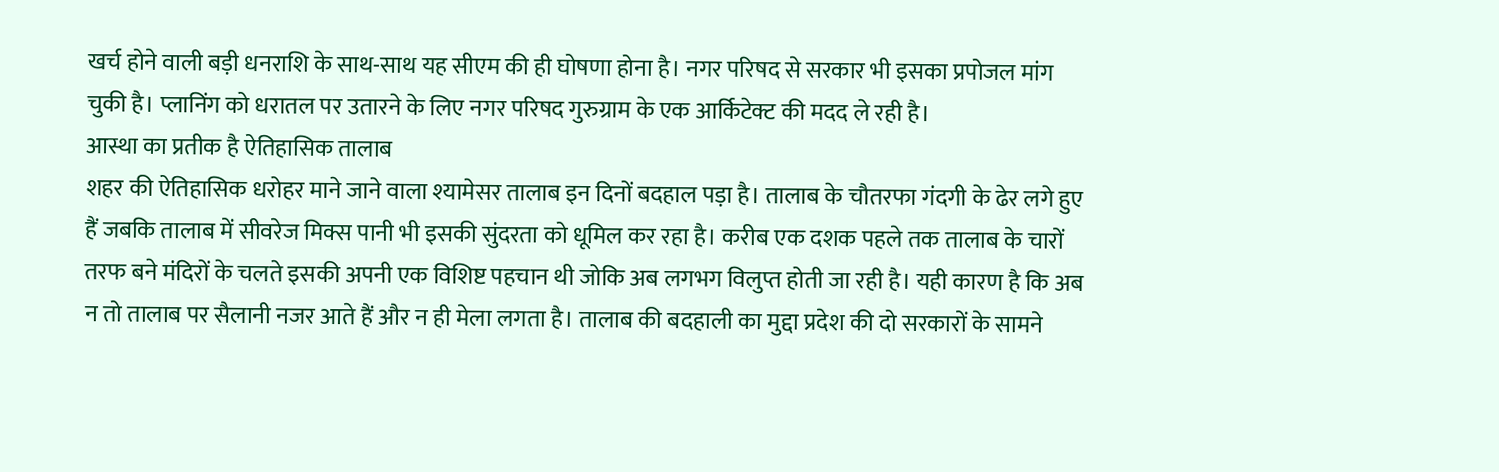खर्च होने वाली बड़ी धनराशि के साथ-साथ यह सीएम की ही घोषणा होना है। नगर परिषद से सरकार भी इसका प्रपोजल मांग चुकी है। प्लानिंग को धरातल पर उतारने के लिए नगर परिषद गुरुग्राम के एक आर्किटेक्ट की मदद ले रही है।
आस्था का प्रतीक है ऐतिहासिक तालाब
शहर की ऐतिहासिक धरोहर माने जाने वाला श्यामेसर तालाब इन दिनों बदहाल पड़ा है। तालाब के चौतरफा गंदगी के ढेर लगे हुए हैं जबकि तालाब में सीवरेज मिक्स पानी भी इसकी सुंदरता को धूमिल कर रहा है। करीब एक दशक पहले तक तालाब के चारों तरफ बने मंदिरों के चलते इसकी अपनी एक विशिष्ट पहचान थी जोकि अब लगभग विलुप्त होती जा रही है। यही कारण है कि अब न तो तालाब पर सैलानी नजर आते हैं और न ही मेला लगता है। तालाब की बदहाली का मुद्दा प्रदेश की दो सरकारों के सामने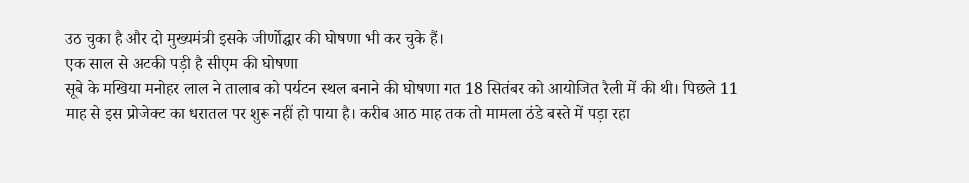उठ चुका है और दो मुख्यमंत्री इसके जीर्णोद्घार की घोषणा भी कर चुके हैं।
एक साल से अटकी पड़ी है सीएम की घोषणा
सूबे के मखिया मनोहर लाल ने तालाब को पर्यटन स्थल बनाने की घोषणा गत 18 सितंबर को आयोजित रैली में की थी। पिछले 11 माह से इस प्रोजेक्ट का धरातल पर शुरू नहीं हो पाया है। करीब आठ माह तक तो मामला ठंडे बस्ते में पड़ा रहा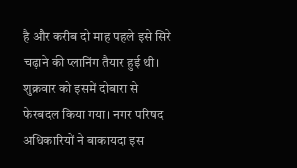है और करीब दो माह पहले इसे सिरे चढ़ाने की प्लानिंग तैयार हुई थी। शुक्रवार को इसमें दोबारा से फेरबदल किया गया। नगर परिषद अधिकारियों ने बाकायदा इस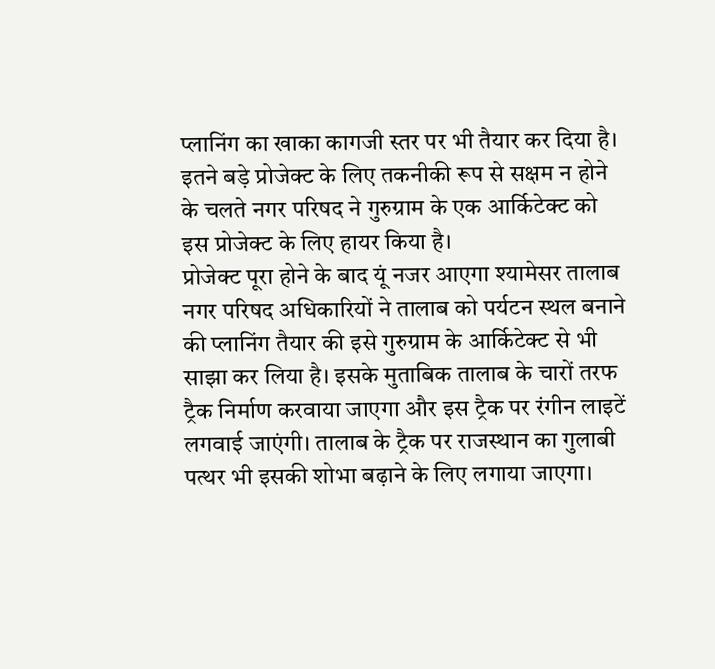प्लानिंग का खाका कागजी स्तर पर भी तैयार कर दिया है। इतने बड़े प्रोजेक्ट के लिए तकनीकी रूप से सक्षम न होने के चलते नगर परिषद ने गुरुग्राम के एक आर्किटेक्ट को इस प्रोजेक्ट के लिए हायर किया है।
प्रोजेक्ट पूरा होने के बाद यूं नजर आएगा श्यामेसर तालाब
नगर परिषद अधिकारियों ने तालाब को पर्यटन स्थल बनाने की प्लानिंग तैयार की इसे गुरुग्राम के आर्किटेक्ट से भी साझा कर लिया है। इसके मुताबिक तालाब के चारों तरफ ट्रैक निर्माण करवाया जाएगा और इस ट्रैक पर रंगीन लाइटें लगवाई जाएंगी। तालाब के ट्रैक पर राजस्थान का गुलाबी पत्थर भी इसकी शोभा बढ़ाने के लिए लगाया जाएगा।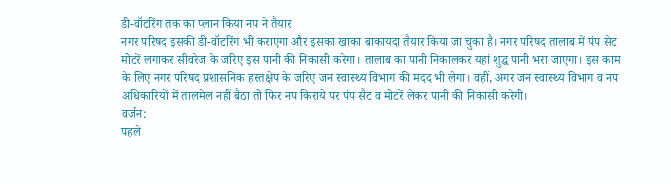डी-वॉटरिंग तक का प्लान किया नप ने तैयार
नगर परिषद इसकी डी-वॉटरिंग भी कराएगा और इसका खाका बाकायदा तैयार किया जा चुका है। नगर परिषद तालाब में पंप सेट मोटरें लगाकर सीवरेज के जरिए इस पानी की निकासी करेगा। तालाब का पानी निकालकर यहां शुद्ध पानी भरा जाएगा। इस काम के लिए नगर परिषद प्रशासनिक हस्तक्षेप के जरिए जन स्वास्थ्य विभाग की मदद भी लेगा। वहीं, अगर जन स्वास्थ्य विभाग व नप अधिकारियों में तालमेल नहीं बैठा तो फिर नप किराये पर पंप सैट व मोटरें लेकर पानी की निकासी करेगी।
वर्जन:
पहले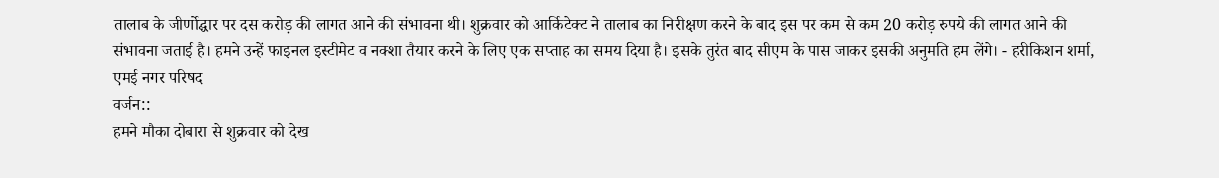तालाब के जीर्णोद्घार पर दस करोड़ की लागत आने की संभावना थी। शुक्रवार को आर्किटेक्ट ने तालाब का निरीक्षण करने के बाद इस पर कम से कम 20 करोड़ रुपये की लागत आने की संभावना जताई है। हमने उन्हें फाइनल इस्टीमेट व नक्शा तैयार करने के लिए एक सप्ताह का समय दिया है। इसके तुरंत बाद सीएम के पास जाकर इसकी अनुमति हम लेंगे। - हरीकिशन शर्मा, एमई नगर परिषद
वर्जन::
हमने मौका दोबारा से शुक्रवार को देख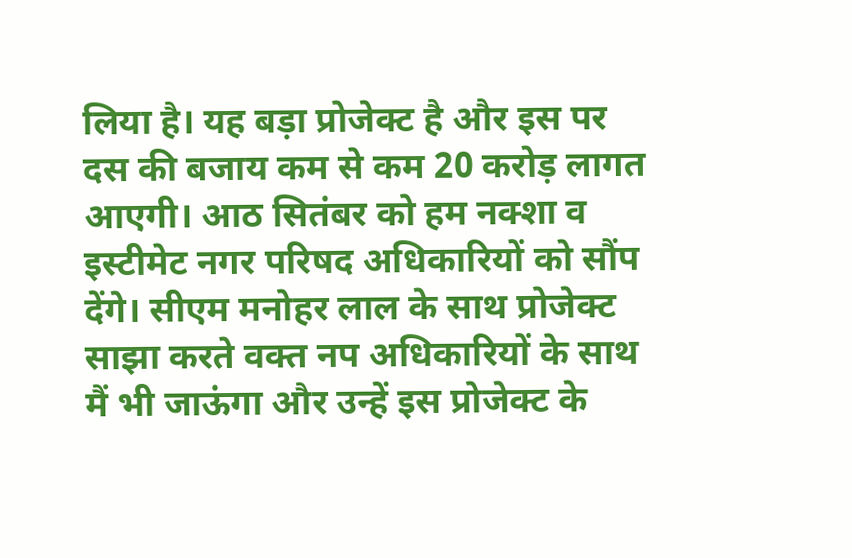लिया है। यह बड़ा प्रोजेक्ट है और इस पर दस की बजाय कम से कम 20 करोड़ लागत आएगी। आठ सितंबर को हम नक्शा व इस्टीमेट नगर परिषद अधिकारियों को सौंप देंगे। सीएम मनोहर लाल के साथ प्रोजेक्ट साझा करते वक्त नप अधिकारियों के साथ मैं भी जाऊंगा और उन्हें इस प्रोजेक्ट के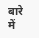बारे में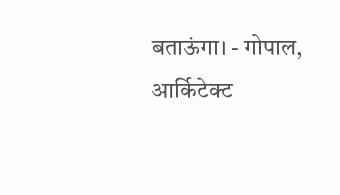बताऊंगा। - गोपाल, आर्किटेक्ट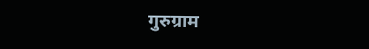गुरुग्राम